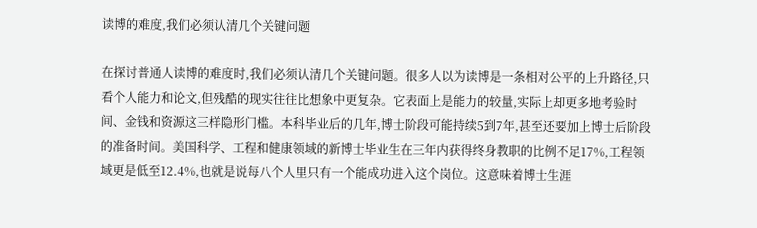读博的难度,我们必须认清几个关键问题

在探讨普通人读博的难度时,我们必须认清几个关键问题。很多人以为读博是一条相对公平的上升路径,只看个人能力和论文,但残酷的现实往往比想象中更复杂。它表面上是能力的较量,实际上却更多地考验时间、金钱和资源这三样隐形门槛。本科毕业后的几年,博士阶段可能持续5到7年,甚至还要加上博士后阶段的准备时间。美国科学、工程和健康领域的新博士毕业生在三年内获得终身教职的比例不足17%,工程领域更是低至12.4%,也就是说每八个人里只有一个能成功进入这个岗位。这意味着博士生涯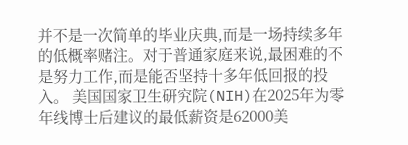并不是一次简单的毕业庆典,而是一场持续多年的低概率赌注。对于普通家庭来说,最困难的不是努力工作,而是能否坚持十多年低回报的投入。 美国国家卫生研究院(NIH)在2025年为零年线博士后建议的最低薪资是62000美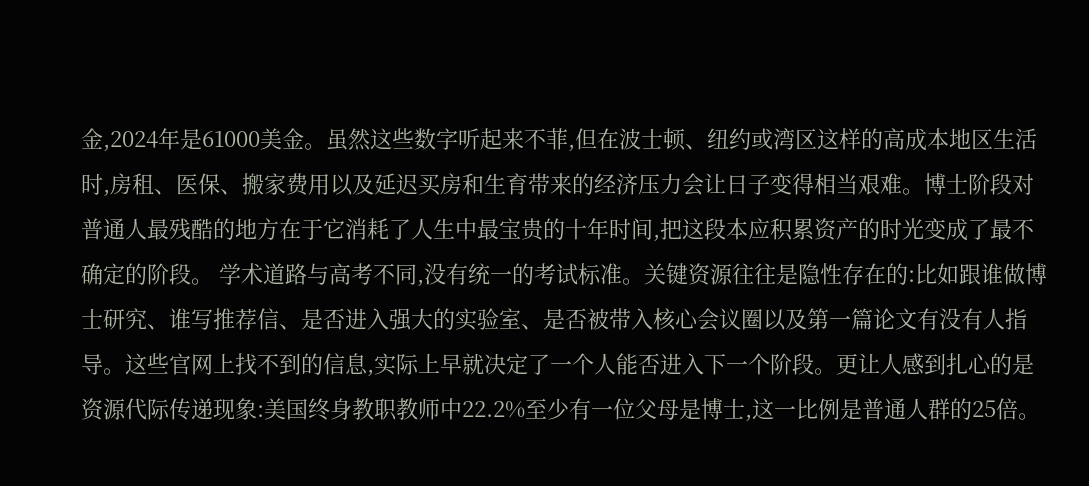金,2024年是61000美金。虽然这些数字听起来不菲,但在波士顿、纽约或湾区这样的高成本地区生活时,房租、医保、搬家费用以及延迟买房和生育带来的经济压力会让日子变得相当艰难。博士阶段对普通人最残酷的地方在于它消耗了人生中最宝贵的十年时间,把这段本应积累资产的时光变成了最不确定的阶段。 学术道路与高考不同,没有统一的考试标准。关键资源往往是隐性存在的:比如跟谁做博士研究、谁写推荐信、是否进入强大的实验室、是否被带入核心会议圈以及第一篇论文有没有人指导。这些官网上找不到的信息,实际上早就决定了一个人能否进入下一个阶段。更让人感到扎心的是资源代际传递现象:美国终身教职教师中22.2%至少有一位父母是博士,这一比例是普通人群的25倍。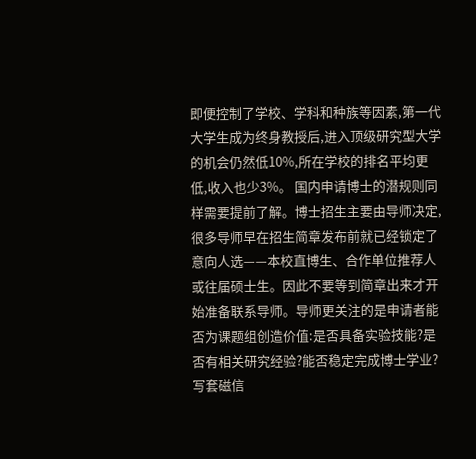即便控制了学校、学科和种族等因素,第一代大学生成为终身教授后,进入顶级研究型大学的机会仍然低10%,所在学校的排名平均更低,收入也少3%。 国内申请博士的潜规则同样需要提前了解。博士招生主要由导师决定,很多导师早在招生简章发布前就已经锁定了意向人选——本校直博生、合作单位推荐人或往届硕士生。因此不要等到简章出来才开始准备联系导师。导师更关注的是申请者能否为课题组创造价值:是否具备实验技能?是否有相关研究经验?能否稳定完成博士学业?写套磁信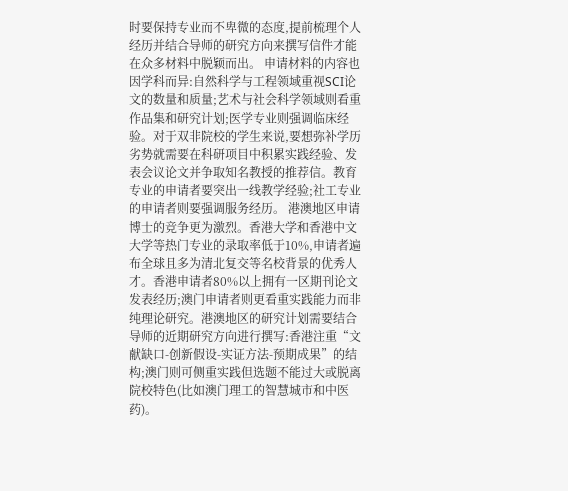时要保持专业而不卑微的态度,提前梳理个人经历并结合导师的研究方向来撰写信件才能在众多材料中脱颖而出。 申请材料的内容也因学科而异:自然科学与工程领域重视SCI论文的数量和质量;艺术与社会科学领域则看重作品集和研究计划;医学专业则强调临床经验。对于双非院校的学生来说,要想弥补学历劣势就需要在科研项目中积累实践经验、发表会议论文并争取知名教授的推荐信。教育专业的申请者要突出一线教学经验;社工专业的申请者则要强调服务经历。 港澳地区申请博士的竞争更为激烈。香港大学和香港中文大学等热门专业的录取率低于10%,申请者遍布全球且多为清北复交等名校背景的优秀人才。香港申请者80%以上拥有一区期刊论文发表经历;澳门申请者则更看重实践能力而非纯理论研究。港澳地区的研究计划需要结合导师的近期研究方向进行撰写:香港注重“文献缺口-创新假设-实证方法-预期成果”的结构;澳门则可侧重实践但选题不能过大或脱离院校特色(比如澳门理工的智慧城市和中医药)。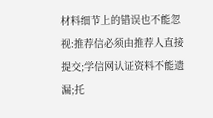材料细节上的错误也不能忽视:推荐信必须由推荐人直接提交;学信网认证资料不能遗漏;托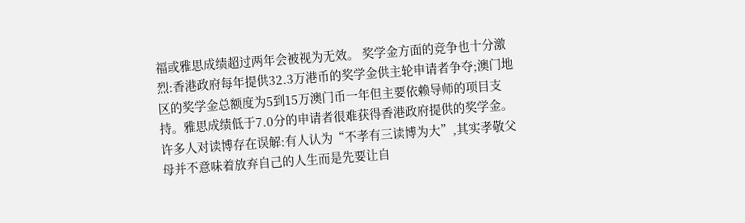福或雅思成绩超过两年会被视为无效。 奖学金方面的竞争也十分激烈:香港政府每年提供32.3万港币的奖学金供主轮申请者争夺;澳门地区的奖学金总额度为5到15万澳门币一年但主要依赖导师的项目支持。雅思成绩低于7.0分的申请者很难获得香港政府提供的奖学金。 许多人对读博存在误解:有人认为“不孝有三读博为大”,其实孝敬父母并不意味着放弃自己的人生而是先要让自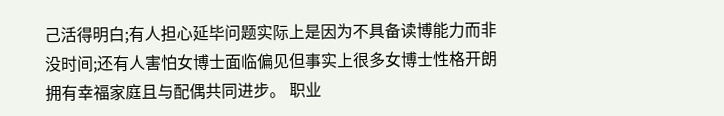己活得明白;有人担心延毕问题实际上是因为不具备读博能力而非没时间;还有人害怕女博士面临偏见但事实上很多女博士性格开朗拥有幸福家庭且与配偶共同进步。 职业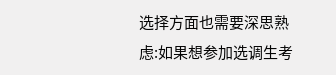选择方面也需要深思熟虑:如果想参加选调生考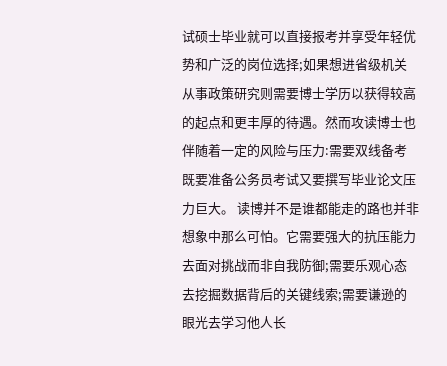试硕士毕业就可以直接报考并享受年轻优势和广泛的岗位选择;如果想进省级机关从事政策研究则需要博士学历以获得较高的起点和更丰厚的待遇。然而攻读博士也伴随着一定的风险与压力:需要双线备考既要准备公务员考试又要撰写毕业论文压力巨大。 读博并不是谁都能走的路也并非想象中那么可怕。它需要强大的抗压能力去面对挑战而非自我防御;需要乐观心态去挖掘数据背后的关键线索;需要谦逊的眼光去学习他人长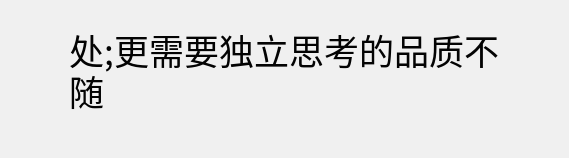处;更需要独立思考的品质不随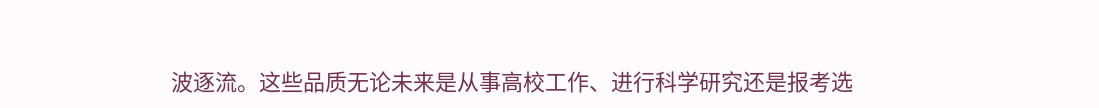波逐流。这些品质无论未来是从事高校工作、进行科学研究还是报考选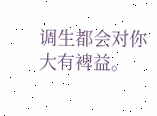调生都会对你大有裨益。